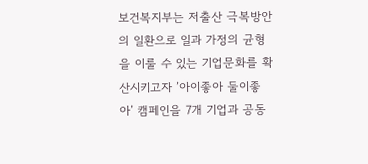보건복지부는 저출산 극복방안의 일환으로 일과 가정의 균형을 이룰 수 있는 기업문화를 확산시키고자 ’아이좋아 둘이좋아’ 캠페인을 7개 기업과 공동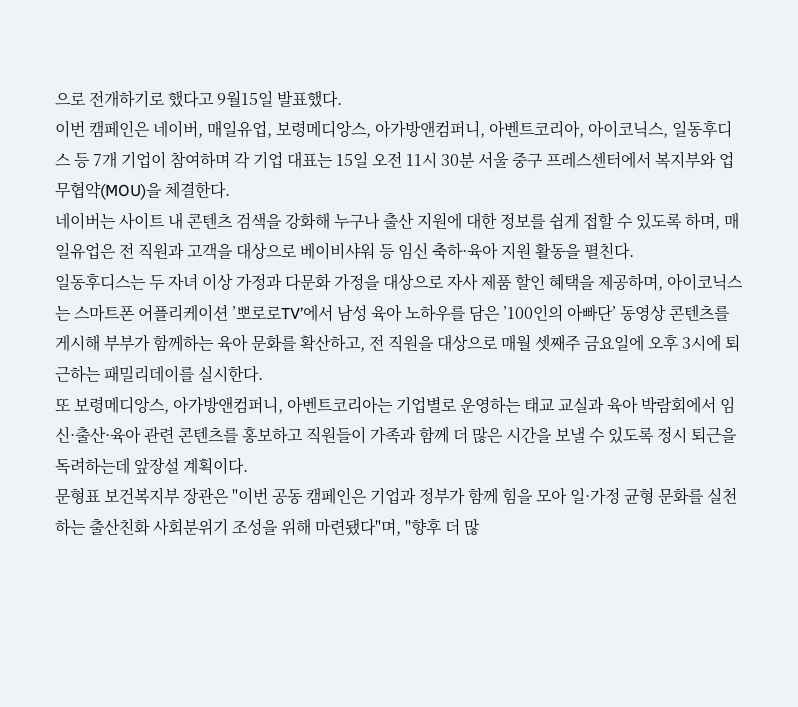으로 전개하기로 했다고 9월15일 발표했다.
이번 캠페인은 네이버, 매일유업, 보령메디앙스, 아가방앤컴퍼니, 아벤트코리아, 아이코닉스, 일동후디스 등 7개 기업이 참여하며 각 기업 대표는 15일 오전 11시 30분 서울 중구 프레스센터에서 복지부와 업무협약(MOU)을 체결한다.
네이버는 사이트 내 콘텐츠 검색을 강화해 누구나 출산 지원에 대한 정보를 쉽게 접할 수 있도록 하며, 매일유업은 전 직원과 고객을 대상으로 베이비샤워 등 임신 축하·육아 지원 활동을 펼친다.
일동후디스는 두 자녀 이상 가정과 다문화 가정을 대상으로 자사 제품 할인 혜택을 제공하며, 아이코닉스는 스마트폰 어플리케이션 ’뽀로로TV’에서 남성 육아 노하우를 담은 ’100인의 아빠단’ 동영상 콘텐츠를 게시해 부부가 함께하는 육아 문화를 확산하고, 전 직원을 대상으로 매월 셋째주 금요일에 오후 3시에 퇴근하는 패밀리데이를 실시한다.
또 보령메디앙스, 아가방앤컴퍼니, 아벤트코리아는 기업별로 운영하는 태교 교실과 육아 박람회에서 임신·출산·육아 관련 콘텐츠를 홍보하고 직원들이 가족과 함께 더 많은 시간을 보낼 수 있도록 정시 퇴근을 독려하는데 앞장설 계획이다.
문형표 보건복지부 장관은 "이번 공동 캠페인은 기업과 정부가 함께 힘을 모아 일·가정 균형 문화를 실천하는 출산친화 사회분위기 조성을 위해 마련됐다"며, "향후 더 많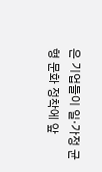은 기업들이 일·가정 균형 문화 정착에 앞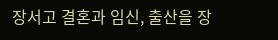장서고 결혼과 임신, 출산을 장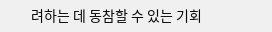려하는 데 동참할 수 있는 기회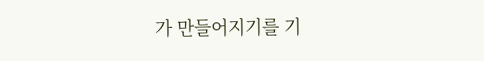가 만들어지기를 기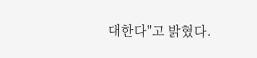대한다"고 밝혔다.